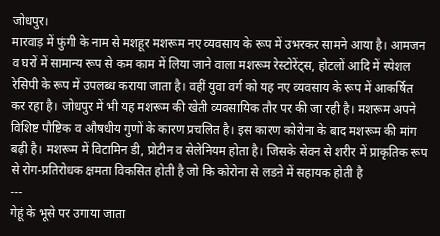जोधपुर।
मारवाड़ में फुंगी के नाम से मशहूर मशरूम नए व्यवसाय के रूप में उभरकर सामने आया है। आमजन व घरों में सामान्य रूप से कम काम में लिया जाने वाला मशरूम रेस्टोरेंट्स, होटलों आदि में स्पेशल रेसिपी के रूप में उपलब्ध कराया जाता है। वहीं युवा वर्ग को यह नए व्यवसाय के रूप में आकर्षित कर रहा है। जोधपुर में भी यह मशरूम की खेती व्यवसायिक तौर पर की जा रही है। मशरूम अपने विशिष्ट पौष्टिक व औषधीय गुणों के कारण प्रचलित है। इस कारण कोरोना के बाद मशरूम की मांग बढ़ी है। मशरूम में विटामिन डी, प्रोटीन व सेलेनियम होता है। जिसके सेवन से शरीर में प्राकृतिक रूप से रोग-प्रतिरोधक क्षमता विकसित होती है जो कि कोरोना से लडऩे में सहायक होती है
---
गेहूं के भूसे पर उगाया जाता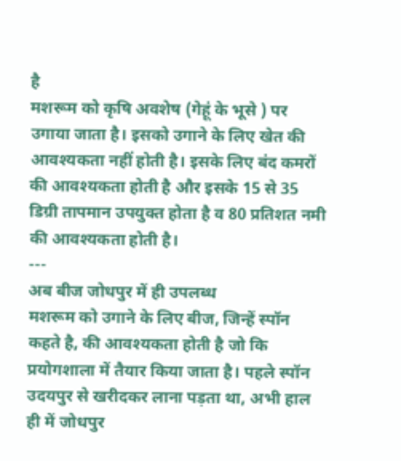है
मशरूम को कृषि अवशेष (गेहूं के भूसे ) पर उगाया जाता है। इसको उगाने के लिए खेत की आवश्यकता नहीं होती है। इसके लिए बंद कमरों की आवश्यकता होती है और इसके 15 से 35 डिग्री तापमान उपयुक्त होता है व 80 प्रतिशत नमी की आवश्यकता होती है।
---
अब बीज जोधपुर में ही उपलब्ध
मशरूम को उगाने के लिए बीज, जिन्हें स्पॉन कहते है, की आवश्यकता होती है जो कि प्रयोगशाला में तैयार किया जाता है। पहले स्पॉन उदयपुर से खरीदकर लाना पड़ता था, अभी हाल ही में जोधपुर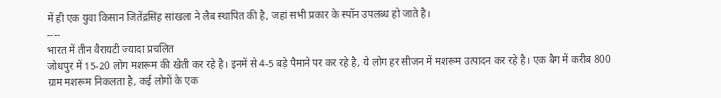में ही एक युवा किसान जितेंद्रसिंह सांखला ने लैब स्थापित की है, जहां सभी प्रकार के स्पॉन उपलब्ध हो जाते है।
----
भारत में तीन वैरायटी ज्यादा प्रचलित
जोधपुर में 15-20 लोग मशरूम की खेती कर रहे है। इनमें से 4-5 बड़े पैमाने पर कर रहे है, ये लोग हर सीजन में मशरूम उत्पादन कर रहे है। एक बैग में करीब 800 ग्राम मशरूम निकलता है, कई लोगों के एक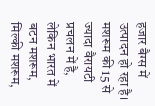हजार बैग्स में उत्पादन हो रहा है। मशरूम की 15 से ज्यादा वैरायटी प्रचलन में है, लेकिन भारत में बटन मशरूम, मिल्की मशरूम,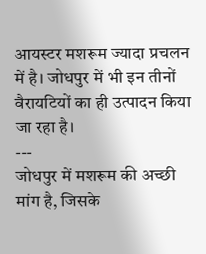आयस्टर मशरूम ज्यादा प्रचलन में है। जोधपुर में भी इन तीनों वैरायटियों का ही उत्पादन किया जा रहा है।
---
जोधपुर में मशरूम की अच्छी मांग है, जिसके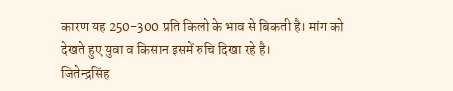कारण यह 250-300 प्रति किलो के भाव से बिकती है। मांग को देखते हुए युवा व किसान इसमें रुचि दिखा रहे है।
जितेन्द्रसिंह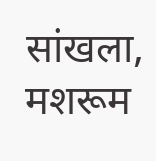सांखला,
मशरूम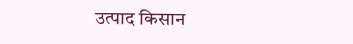उत्पाद किसान